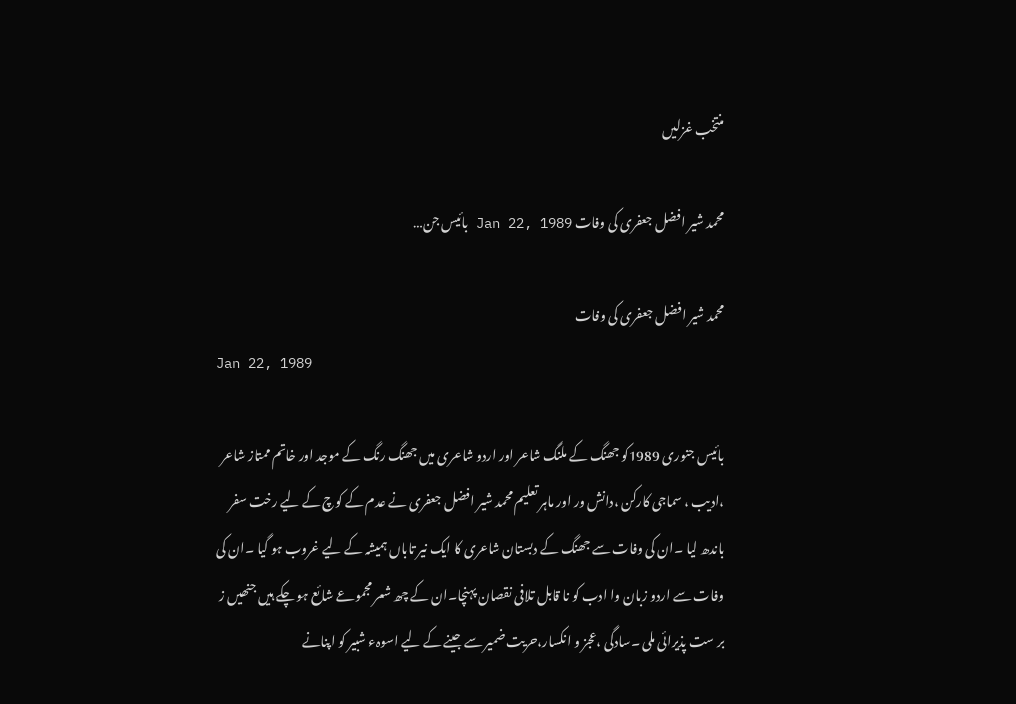منتخب غزلیں

محمد شیر افضل جعفری کی وفات Jan 22, 1989 بائیس جن…

محمد شیر افضل جعفری کی وفات
Jan 22, 1989

بائیس جنوری 1989کو جھنگ کے ملنگ شاعر اور اردو شاعری میں جھنگ رنگ کے موجد اور خاتم ممتاز شاعر ،ادیب ، سماجی کارکن ،دانش ور اور ماہر تعلیم محمد شیر افضل جعفری نے عدم کے کوچ کے لیے رخت سفر باندھ لیا ۔ان کی وفات سے جھنگ کے دبستان شاعری کا ایک نیر تاباں ہمیشہ کے لیے غروب ہو گیا ۔ان کی وفات سے اردو زبان وا ادب کو نا قابل تلافی نقصان پہنچا۔ان کے چھ شعر مجموعے شائع ہو چکے ہیں جنھیں ز بر ست پذیرائی ملی ۔سادگی ،عجز و انکسار،حریت ضمیر سے جینے کے لیے اسوہء شبیر کو اپنانے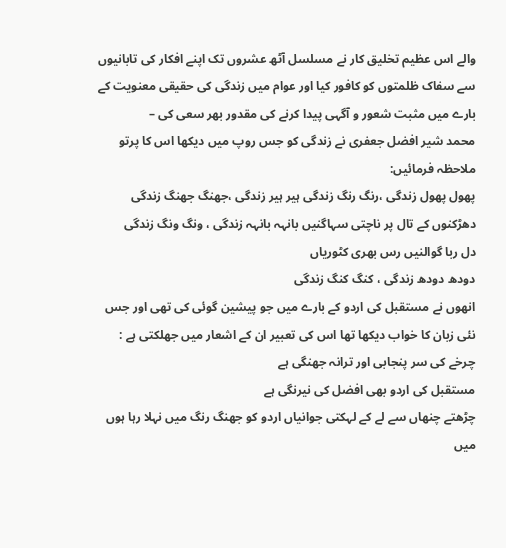والے اس عظیم تخلیق کار نے مسلسل آٹھ عشروں تک اپنے افکار کی تابانیوں سے سفاک ظلمتوں کو کافور کیا اور عوام میں زندگی کی حقیقی معنویت کے بارے میں مثبت شعور و آگہی پیدا کرنے کی مقدور بھر سعی کی –
محمد شیر افضل جعفری نے زندگی کو جس روپ میں دیکھا اس کا پرتو ملاحظہ فرمائیں:
پھول پھول زندگی ،رنگ رنگ زندگی ہیر ہیر زندگی ،جھنگ جھنگ زندگی
دھڑکنوں کے تال پر ناچتی سہاگنیں بانہہ بانہہ زندگی ، ونگ ونگ زندگی
دل ربا گوالنیں رس بھری کٹوریاں
دودھ دودھ زندگی ، کنگ کنگ زندگی
انھوں نے مستقبل کی اردو کے بارے میں جو پیشین گوئی کی تھی اور جس نئی زبان کا خواب دیکھا تھا اس کی تعبیر ان کے اشعار میں جھلکتی ہے :
چرخے کی سر پنجابی اور ترانہ جھنگی ہے
مستقبل کی اردو بھی افضل کی نیرنگی ہے
چڑھتے چنھاں سے لے کے لہکتی جوانیاں اردو کو جھنگ رنگ میں نہلا رہا ہوں میں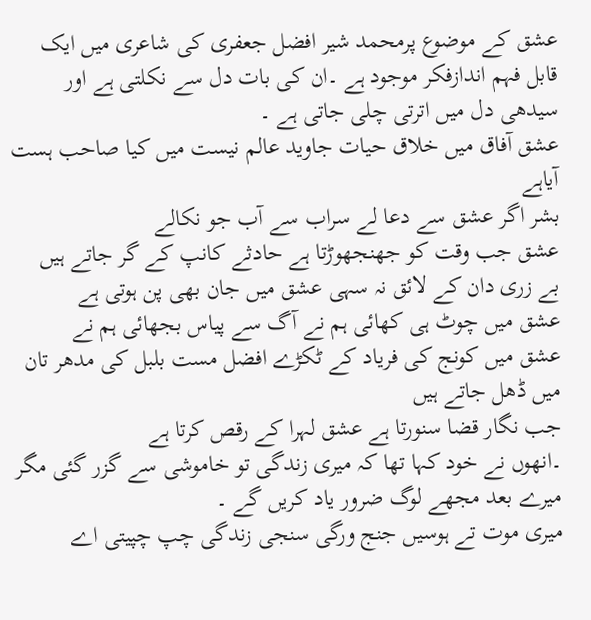عشق کے موضوع پرمحمد شیر افضل جعفری کی شاعری میں ایک قابل فہم اندازفکر موجود ہے ۔ان کی بات دل سے نکلتی ہے اور سیدھی دل میں اترتی چلی جاتی ہے ۔
عشق آفاق میں خلاق حیات جاوید عالم نیست میں کیا صاحب ہست آیاہے
بشر اگر عشق سے دعا لے سراب سے آب جو نکالے
عشق جب وقت کو جھنجھوڑتا ہے حادثے کانپ کے گر جاتے ہیں
بے زری دان کے لائق نہ سہی عشق میں جان بھی پن ہوتی ہے
عشق میں چوٹ ہی کھائی ہم نے آگ سے پیاس بجھائی ہم نے
عشق میں کونج کی فریاد کے ٹکڑے افضل مست بلبل کی مدھر تان میں ڈھل جاتے ہیں
جب نگار قضا سنورتا ہے عشق لہرا کے رقص کرتا ہے
۔انھوں نے خود کہا تھا کہ میری زندگی تو خاموشی سے گزر گئی مگر میرے بعد مجھے لوگ ضرور یاد کریں گے ۔
میری موت تے ہوسیں جنج ورگی سنجی زندگی چپ چپیتی اے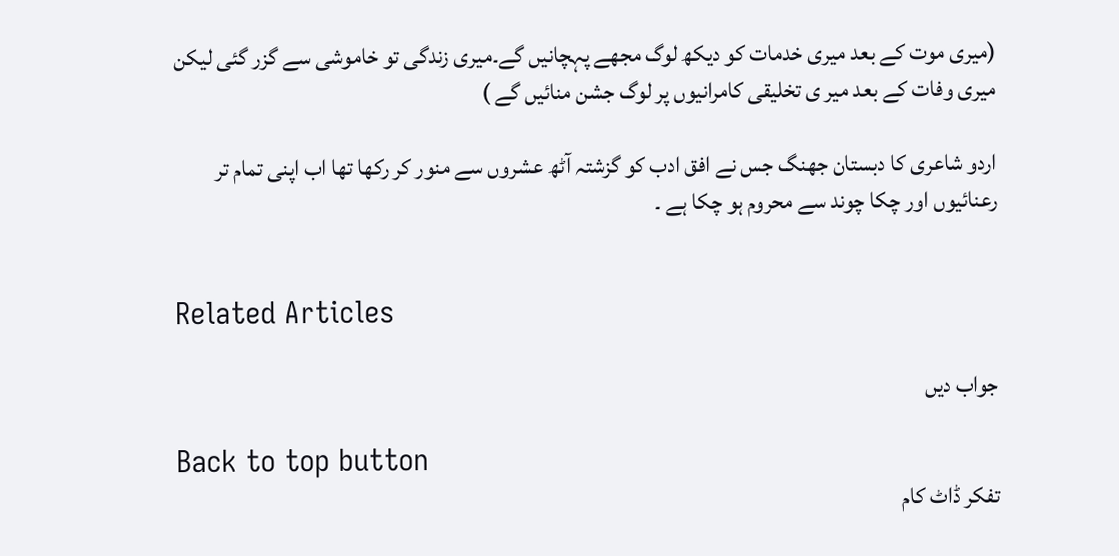(میری موت کے بعد میری خدمات کو دیکھ لوگ مجھے پہچانیں گے۔میری زندگی تو خاموشی سے گزر گئی لیکن میری وفات کے بعد میر ی تخلیقی کامرانیوں پر لوگ جشن منائیں گے )

اردو شاعری کا دبستان جھنگ جس نے افق ادب کو گزشتہ آٹھ عشروں سے منور کر رکھا تھا اب اپنی تمام تر رعنائیوں اور چکا چوند سے محروم ہو چکا ہے ۔


Related Articles

جواب دیں

Back to top button
تفکر ڈاٹ کام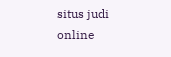situs judi online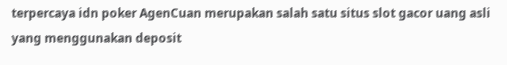terpercaya idn poker AgenCuan merupakan salah satu situs slot gacor uang asli yang menggunakan deposit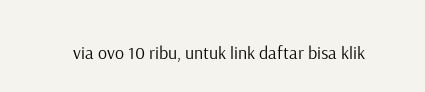via ovo 10 ribu, untuk link daftar bisa klik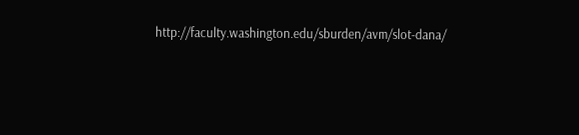http://faculty.washington.edu/sburden/avm/slot-dana/